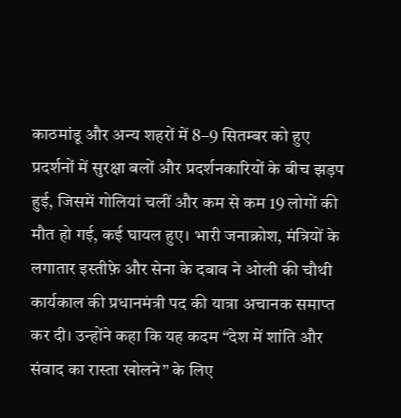काठमांडू और अन्य शहरों में 8–9 सितम्बर को हुए प्रदर्शनों में सुरक्षा बलों और प्रदर्शनकारियों के बीच झड़प हुई, जिसमें गोलियां चलीं और कम से कम 19 लोगों की मौत हो गई, कई घायल हुए। भारी जनाक्रोश, मंत्रियों के लगातार इस्तीफ़े और सेना के दबाव ने ओली की चौथी कार्यकाल की प्रधानमंत्री पद की यात्रा अचानक समाप्त कर दी। उन्होंने कहा कि यह कदम “देश में शांति और संवाद का रास्ता खोलने” के लिए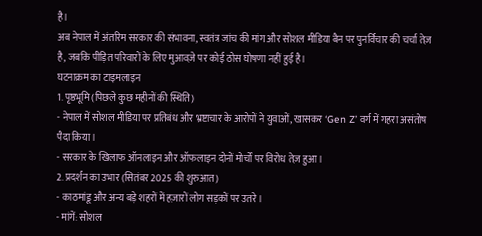है।
अब नेपाल में अंतरिम सरकार की संभावना, स्वतंत्र जांच की मांग और सोशल मीडिया बैन पर पुनर्विचार की चर्चा तेज़ है, जबकि पीड़ित परिवारों के लिए मुआवज़े पर कोई ठोस घोषणा नहीं हुई है।
घटनाक्रम का टाइमलाइन
1. पृष्ठभूमि (पिछले कुछ महीनों की स्थिति)
- नेपाल में सोशल मीडिया पर प्रतिबंध और भ्रष्टाचार के आरोपों ने युवाओं, खासकर ‘Gen Z’ वर्ग में गहरा असंतोष पैदा किया।
- सरकार के खिलाफ ऑनलाइन और ऑफलाइन दोनों मोर्चों पर विरोध तेज़ हुआ।
2. प्रदर्शन का उभार (सितंबर 2025 की शुरुआत)
- काठमांडू और अन्य बड़े शहरों में हज़ारों लोग सड़कों पर उतरे।
- मांगें: सोशल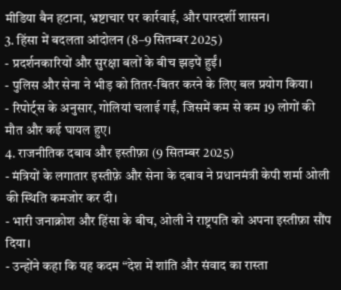मीडिया बैन हटाना, भ्रष्टाचार पर कार्रवाई, और पारदर्शी शासन।
3. हिंसा में बदलता आंदोलन (8–9 सितम्बर 2025)
- प्रदर्शनकारियों और सुरक्षा बलों के बीच झड़पें हुईं।
- पुलिस और सेना ने भीड़ को तितर-बितर करने के लिए बल प्रयोग किया।
- रिपोर्ट्स के अनुसार, गोलियां चलाई गईं, जिसमें कम से कम 19 लोगों की मौत और कई घायल हुए।
4. राजनीतिक दबाव और इस्तीफ़ा (9 सितम्बर 2025)
- मंत्रियों के लगातार इस्तीफ़े और सेना के दबाव ने प्रधानमंत्री केपी शर्मा ओली की स्थिति कमजोर कर दी।
- भारी जनाक्रोश और हिंसा के बीच, ओली ने राष्ट्रपति को अपना इस्तीफ़ा सौंप दिया।
- उन्होंने कहा कि यह कदम “देश में शांति और संवाद का रास्ता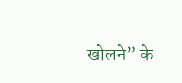खोलने” के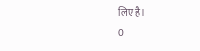लिए है।
0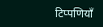टिप्पणियाँ